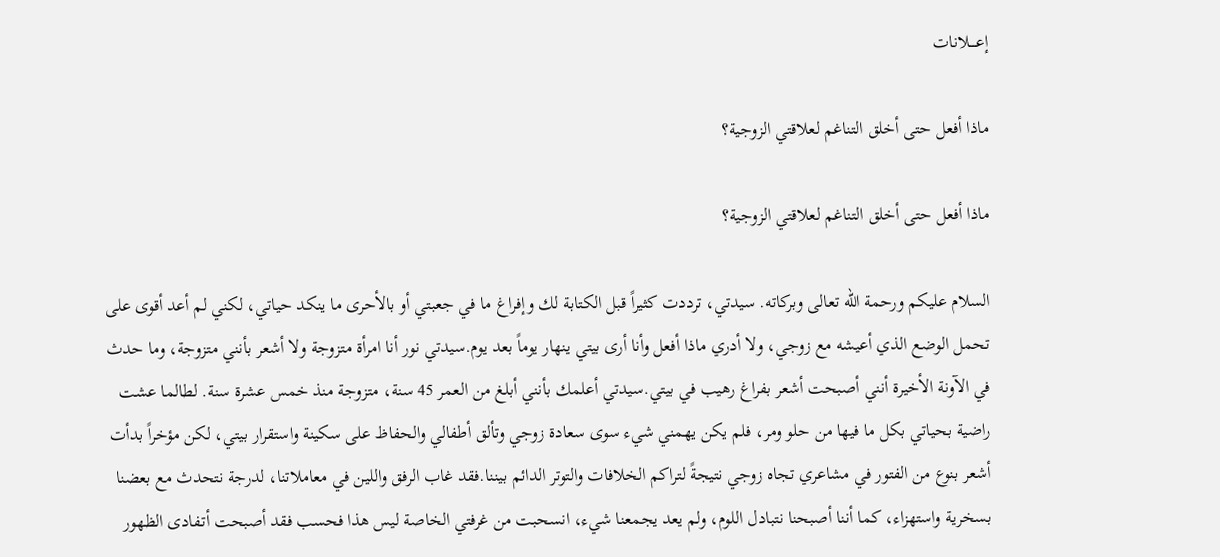إعــــلانات

ماذا أفعل حتى أخلق التناغم لعلاقتي الزوجية؟

ماذا أفعل حتى أخلق التناغم لعلاقتي الزوجية؟

السلام عليكم ورحمة الله تعالى وبركاته. سيدتي، ترددت كثيراً قبل الكتابة لك وإفراغ ما في جعبتي أو بالأحرى ما ينكد حياتي، لكني لم أعد أقوى على تحمل الوضع الذي أعيشه مع زوجي، ولا أدري ماذا أفعل وأنا أرى بيتي ينهار يوماً بعد يوم.سيدتي نور أنا امرأة متزوجة ولا أشعر بأنني متزوجة، وما حدث في الآونة الأخيرة أنني أصبحت أشعر بفراغ رهيب في بيتي.سيدتي أعلمك بأنني أبلغ من العمر 45 سنة، متزوجة منذ خمس عشرة سنة. لطالما عشت راضية بحياتي بكل ما فيها من حلو ومر، فلم يكن يهمني شيء سوى سعادة زوجي وتألق أطفالي والحفاظ على سكينة واستقرار بيتي، لكن مؤخراً بدأت أشعر بنوع من الفتور في مشاعري تجاه زوجي نتيجةً لتراكم الخلافات والتوتر الدائم بيننا.فقد غاب الرفق واللين في معاملاتنا، لدرجة نتحدث مع بعضنا بسخرية واستهزاء، كما أننا أصبحنا نتبادل اللوم، ولم يعد يجمعنا شيء، انسحبت من غرفتي الخاصة ليس هذا فحسب فقد أصبحت أتـفادى الظهور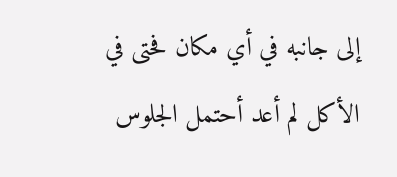إلى جانبه في أي مكان فحتى في الأكل لم أعد أحتمل الجلوس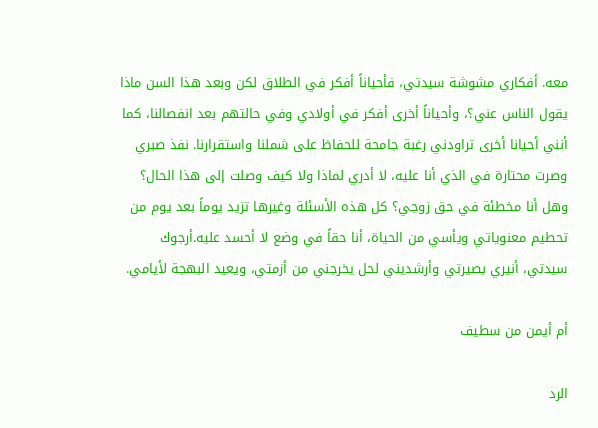معه. أفكاري مشوشة سيدتي، فأحياناً أفكر في الطلاق لكن وبعد هذا السن ماذا يقول الناس عني؟، وأحياناً أخرى أفكر في أولادي وفي حالتهم بعد انفصالنا، كما أنني أحيانا أخرى تراودني رغبة جامحة للحفاظ على شملنا واستقرارنا. نفذ صبري وصرت محتارة في الذي أنا عليه، لا أدري لماذا ولا كيف وصلت إلى هذا الحال؟ وهل أنا مخطئة في حق زوجي؟ كل هذه الأسئلة وغيرها تزيد يوماً بعد يوم من تحطيم معنوياتي ويأسي من الحياة، أنا حقاً في وضع لا أحسد عليه.أرجوك سيدتي، أنيري بصيرتي وأرشديني لحل يخرجني من أزمتي، ويعيد البهجة لأيامي.

أم أيمن من سطيف

الرد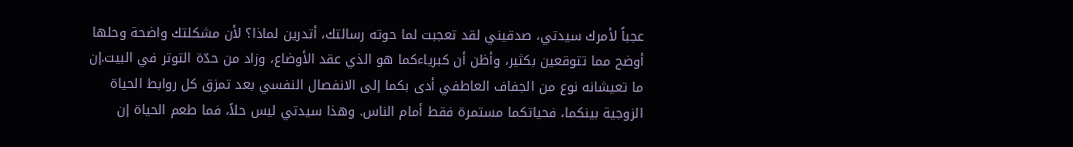عجباً لأمرك سيدتي، صدقيني لقد تعجبت لما حوته رسالتك، أتدرين لماذا؟ لأن مشكلتك واضحة وحلها أوضح مما تتوقعين بكثير، وأظن أن كبرياءكما هو الذي عقد الأوضاع، وزاد من حدّة التوتر في البيت.إن ما تعيشانه نوع من الجفاف العاطفي أدى بكما إلى الانفصال النفسي بعد تمزق كل روابط الحياة الزوجية بينكما، فحياتكما مستمرة فقط أمام الناس. وهذا سيدتي ليس حلاً، فما طعم الحياة إن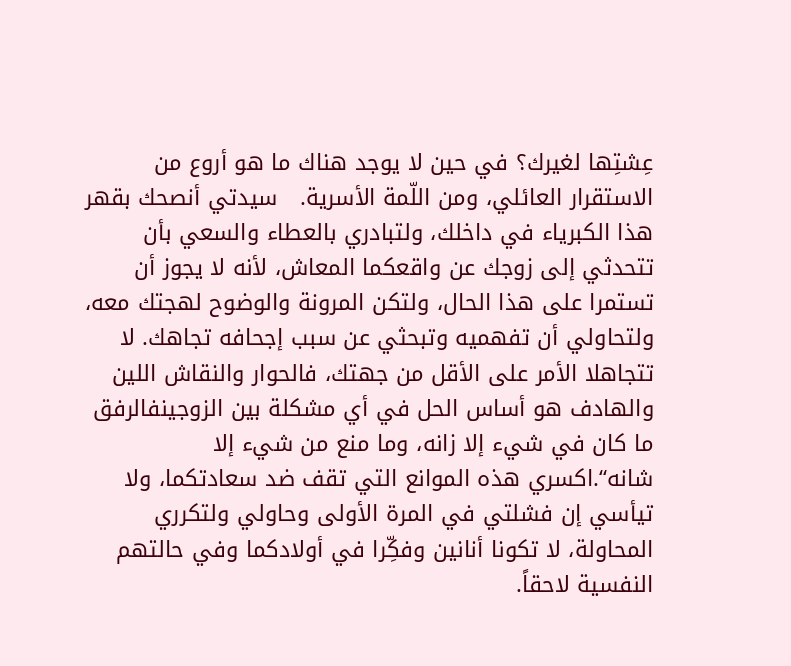عِشتِها لغيرك؟ في حين لا يوجد هناك ما هو أروع من الاستقرار العائلي، ومن اللّمة الأسرية.   سيدتي أنصحك بقهر هذا الكبرياء في داخلك، ولتبادري بالعطاء والسعي بأن  تتحدثي إلى زوجك عن واقعكما المعاش، لأنه لا يجوز أن تستمرا على هذا الحال، ولتكن المرونة والوضوح لهجتك معه، ولتحاولي أن تفهميه وتبحثي عن سبب إجحافه تجاهك. لا تتجاهلا الأمر على الأقل من جهتك، فالحوار والنقاش اللين والهادف هو أساس الحل في أي مشكلة بين الزوجينفالرفق ما كان في شيء إلا زانه، وما منع من شيء إلا شانه“.اكسري هذه الموانع التي تقف ضد سعادتكما، ولا تيأسي إن فشلتي في المرة الأولى وحاولي ولتكرري المحاولة، لا تكونا أنانين وفكِّرا في أولادكما وفي حالتهم النفسية لاحقاً.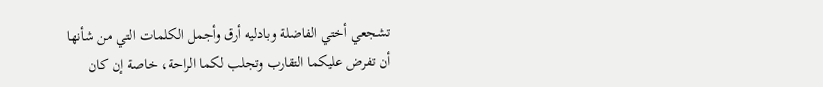تشجعي أختي الفاضلة وبادليه أرق وأجمل الكلمات التي من شأنها أن تفرض عليكما التقارب وتجلب لكما الراحة، خاصة إن كان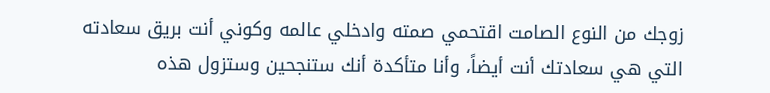زوجك من النوع الصامت اقتحمي صمته وادخلي عالمه وكوني أنت بريق سعادته التي هي سعادتك أنت أيضاً، وأنا متأكدة أنك ستنجحين وستزول هذه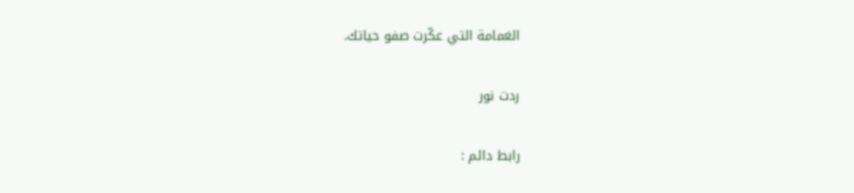الغمامة التي عكّرت صفو حياتك.

ردت نور

رابط دائم :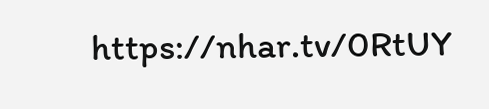https://nhar.tv/0RtUY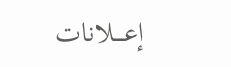إعــــلانات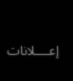إعــــلانات